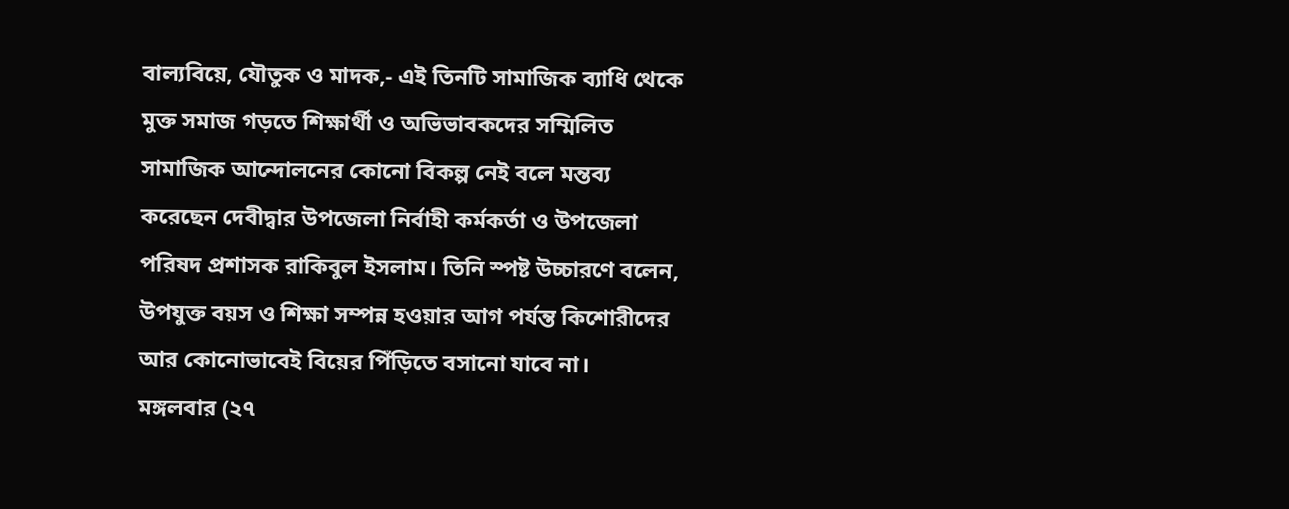বাল্যবিয়ে, যৌতুক ও মাদক,- এই তিনটি সামাজিক ব্যাধি থেকে মুক্ত সমাজ গড়তে শিক্ষার্থী ও অভিভাবকদের সম্মিলিত সামাজিক আন্দোলনের কোনো বিকল্প নেই বলে মন্তব্য করেছেন দেবীদ্বার উপজেলা নির্বাহী কর্মকর্তা ও উপজেলা পরিষদ প্রশাসক রাকিবুল ইসলাম। তিনি স্পষ্ট উচ্চারণে বলেন, উপযুক্ত বয়স ও শিক্ষা সম্পন্ন হওয়ার আগ পর্যন্ত কিশোরীদের আর কোনোভাবেই বিয়ের পিঁড়িতে বসানো যাবে না।
মঙ্গলবার (২৭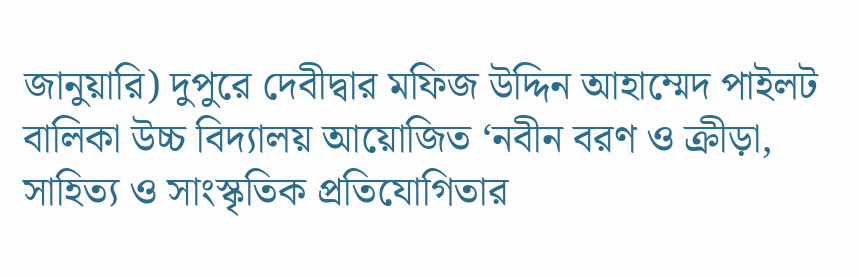জানুয়ারি) দুপুরে দেবীদ্বার মফিজ উদ্দিন আহাম্মেদ পাইলট বালিকা উচ্চ বিদ্যালয় আয়োজিত ‘নবীন বরণ ও ক্রীড়া, সাহিত্য ও সাংস্কৃতিক প্রতিযোগিতার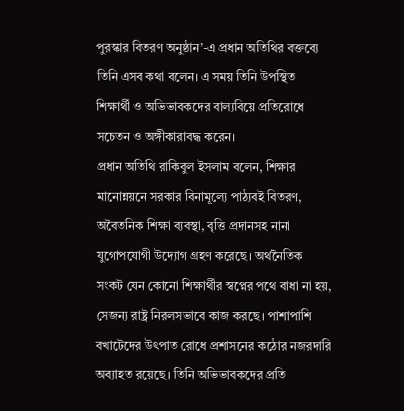পুরস্কার বিতরণ অনুষ্ঠান’-এ প্রধান অতিথির বক্তব্যে তিনি এসব কথা বলেন। এ সময় তিনি উপস্থিত শিক্ষার্থী ও অভিভাবকদের বাল্যবিয়ে প্রতিরোধে সচেতন ও অঙ্গীকারাবদ্ধ করেন।
প্রধান অতিথি রাকিবুল ইসলাম বলেন, শিক্ষার মানোন্নয়নে সরকার বিনামূল্যে পাঠ্যবই বিতরণ, অবৈতনিক শিক্ষা ব্যবস্থা, বৃত্তি প্রদানসহ নানা যুগোপযোগী উদ্যোগ গ্রহণ করেছে। অর্থনৈতিক সংকট যেন কোনো শিক্ষার্থীর স্বপ্নের পথে বাধা না হয়, সেজন্য রাষ্ট্র নিরলসভাবে কাজ করছে। পাশাপাশি বখাটেদের উৎপাত রোধে প্রশাসনের কঠোর নজরদারি অব্যাহত রয়েছে। তিনি অভিভাবকদের প্রতি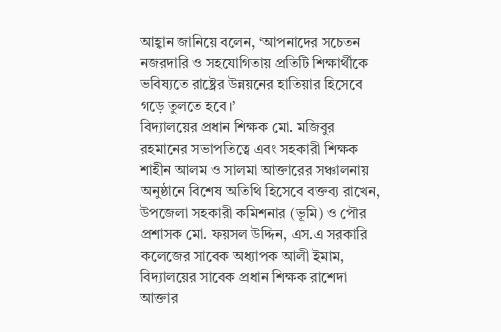আহ্বান জানিয়ে বলেন, ‘আপনাদের সচেতন নজরদারি ও সহযোগিতায় প্রতিটি শিক্ষার্থীকে ভবিষ্যতে রাষ্ট্রের উন্নয়নের হাতিয়ার হিসেবে গড়ে তুলতে হবে।’
বিদ্যালয়ের প্রধান শিক্ষক মো. মজিবুর রহমানের সভাপতিত্বে এবং সহকারী শিক্ষক শাহীন আলম ও সালমা আক্তারের সঞ্চালনায় অনুষ্ঠানে বিশেষ অতিথি হিসেবে বক্তব্য রাখেন, উপজেলা সহকারী কমিশনার (ভূমি) ও পৌর প্রশাসক মো. ফয়সল উদ্দিন, এস.এ সরকারি কলেজের সাবেক অধ্যাপক আলী ইমাম, বিদ্যালয়ের সাবেক প্রধান শিক্ষক রাশেদা আক্তার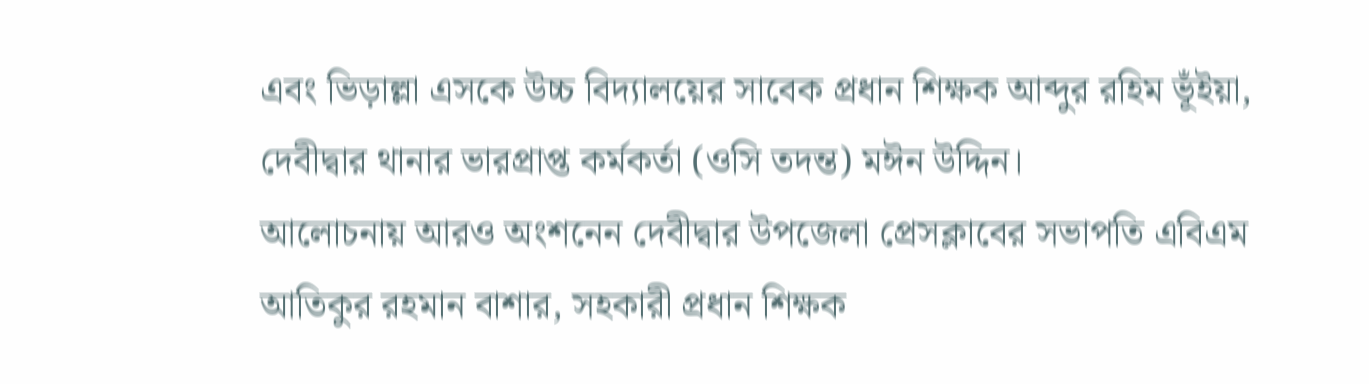এবং ভিড়াল্লা এসকে উচ্চ বিদ্যালয়ের সাবেক প্রধান শিক্ষক আব্দুর রহিম ভূঁইয়া, দেবীদ্বার থানার ভারপ্রাপ্ত কর্মকর্তা (ওসি তদন্ত) মঈন উদ্দিন।
আলোচনায় আরও অংশনেন দেবীদ্বার উপজেলা প্রেসক্লাবের সভাপতি এবিএম আতিকুর রহমান বাশার, সহকারী প্রধান শিক্ষক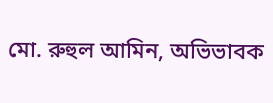মো. রুহুল আমিন, অভিভাবক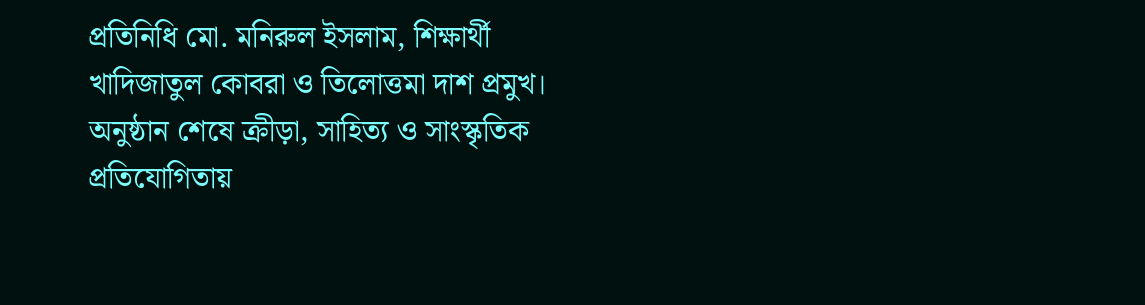প্রতিনিধি মো. মনিরুল ইসলাম, শিক্ষার্থী খাদিজাতুল কোবরা ও তিলোত্তমা দাশ প্রমুখ।
অনুষ্ঠান শেষে ক্রীড়া, সাহিত্য ও সাংস্কৃতিক প্রতিযোগিতায়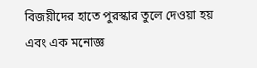বিজয়ীদের হাতে পুরস্কার তুলে দেওয়া হয় এবং এক মনোজ্ঞ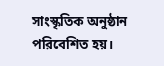সাংস্কৃতিক অনুষ্ঠান পরিবেশিত হয়।